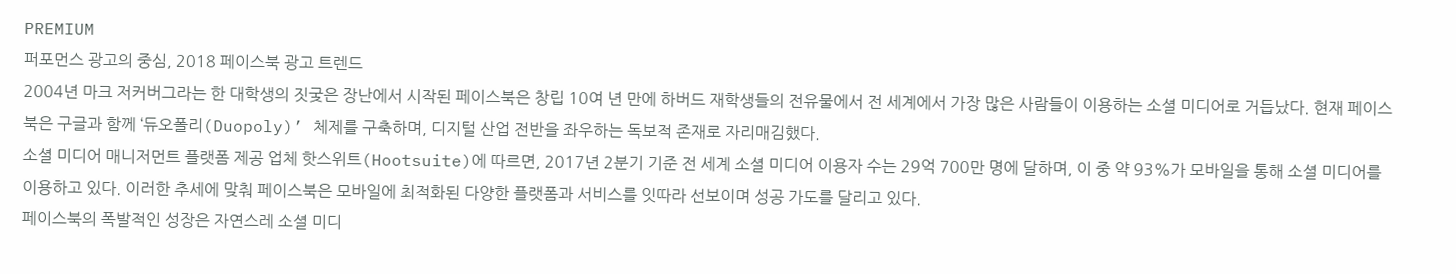PREMIUM
퍼포먼스 광고의 중심, 2018 페이스북 광고 트렌드
2004년 마크 저커버그라는 한 대학생의 짓궂은 장난에서 시작된 페이스북은 창립 10여 년 만에 하버드 재학생들의 전유물에서 전 세계에서 가장 많은 사람들이 이용하는 소셜 미디어로 거듭났다. 현재 페이스북은 구글과 함께 ‘듀오폴리(Duopoly)’ 체제를 구축하며, 디지털 산업 전반을 좌우하는 독보적 존재로 자리매김했다.
소셜 미디어 매니저먼트 플랫폼 제공 업체 핫스위트(Hootsuite)에 따르면, 2017년 2분기 기준 전 세계 소셜 미디어 이용자 수는 29억 700만 명에 달하며, 이 중 약 93%가 모바일을 통해 소셜 미디어를 이용하고 있다. 이러한 추세에 맞춰 페이스북은 모바일에 최적화된 다양한 플랫폼과 서비스를 잇따라 선보이며 성공 가도를 달리고 있다.
페이스북의 폭발적인 성장은 자연스레 소셜 미디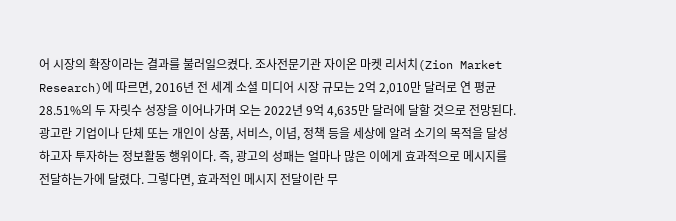어 시장의 확장이라는 결과를 불러일으켰다. 조사전문기관 자이온 마켓 리서치(Zion Market Research)에 따르면, 2016년 전 세계 소셜 미디어 시장 규모는 2억 2,010만 달러로 연 평균 28.51%의 두 자릿수 성장을 이어나가며 오는 2022년 9억 4,635만 달러에 달할 것으로 전망된다.
광고란 기업이나 단체 또는 개인이 상품, 서비스, 이념, 정책 등을 세상에 알려 소기의 목적을 달성하고자 투자하는 정보활동 행위이다. 즉, 광고의 성패는 얼마나 많은 이에게 효과적으로 메시지를 전달하는가에 달렸다. 그렇다면, 효과적인 메시지 전달이란 무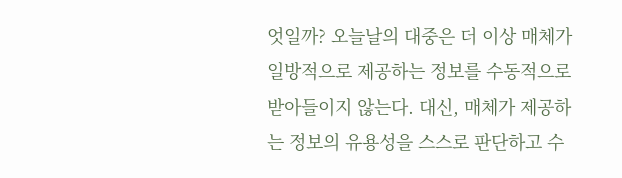엇일까? 오늘날의 대중은 더 이상 매체가 일방적으로 제공하는 정보를 수동적으로 받아들이지 않는다. 대신, 매체가 제공하는 정보의 유용성을 스스로 판단하고 수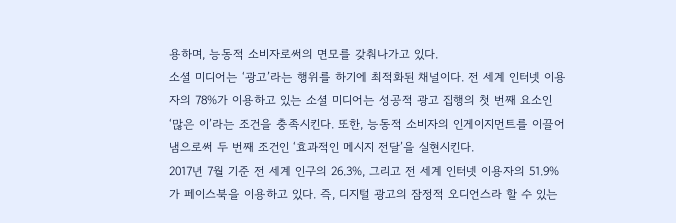용하며, 능동적 소비자로써의 면모를 갖춰나가고 있다.
소셜 미디어는 ‘광고’라는 행위를 하기에 최적화된 채널이다. 전 세계 인터넷 이용자의 78%가 이용하고 있는 소셜 미디어는 성공적 광고 집행의 첫 번째 요소인 ‘많은 이’라는 조건을 충족시킨다. 또한, 능동적 소비자의 인게이지먼트를 이끌어냄으로써 두 번째 조건인 ‘효과적인 메시지 전달’을 실현시킨다.
2017년 7월 기준 전 세계 인구의 26.3%, 그리고 전 세계 인터넷 이용자의 51.9%가 페이스북을 이용하고 있다. 즉, 디지털 광고의 잠정적 오디언스라 할 수 있는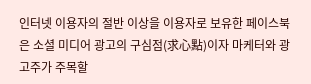인터넷 이용자의 절반 이상을 이용자로 보유한 페이스북은 소셜 미디어 광고의 구심점(求心點)이자 마케터와 광고주가 주목할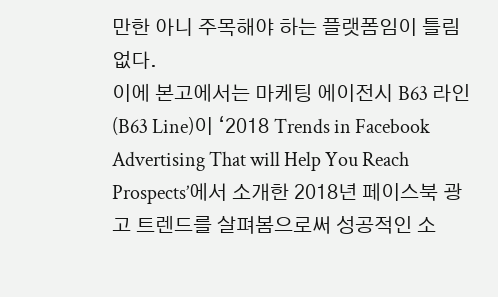만한 아니 주목해야 하는 플랫폼임이 틀림없다.
이에 본고에서는 마케팅 에이전시 B63 라인(B63 Line)이 ‘2018 Trends in Facebook Advertising That will Help You Reach Prospects’에서 소개한 2018년 페이스북 광고 트렌드를 살펴봄으로써 성공적인 소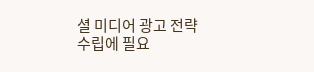셜 미디어 광고 전략 수립에 필요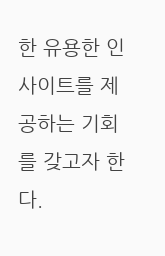한 유용한 인사이트를 제공하는 기회를 갖고자 한다.